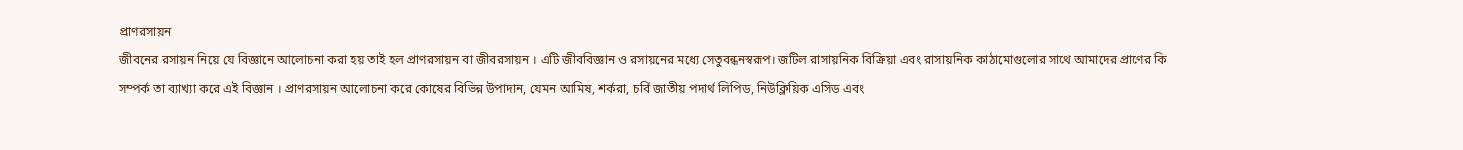প্রাণরসায়ন
জীবনের রসায়ন নিয়ে যে বিজ্ঞানে আলোচনা করা হয় তাই হল প্রাণরসায়ন বা জীবরসায়ন । এটি জীববিজ্ঞান ও রসায়নের মধ্যে সেতুবন্ধনস্বরূপ। জটিল রাসায়নিক বিক্রিয়া এবং রাসায়নিক কাঠামোগুলোর সাথে আমাদের প্রাণের কি সম্পর্ক তা ব্যাখ্যা করে এই বিজ্ঞান । প্রাণরসায়ন আলোচনা করে কোষের বিভিন্ন উপাদান, যেমন আমিষ, শর্করা, চর্বি জাতীয় পদার্থ লিপিড, নিউক্লিয়িক এসিড এবং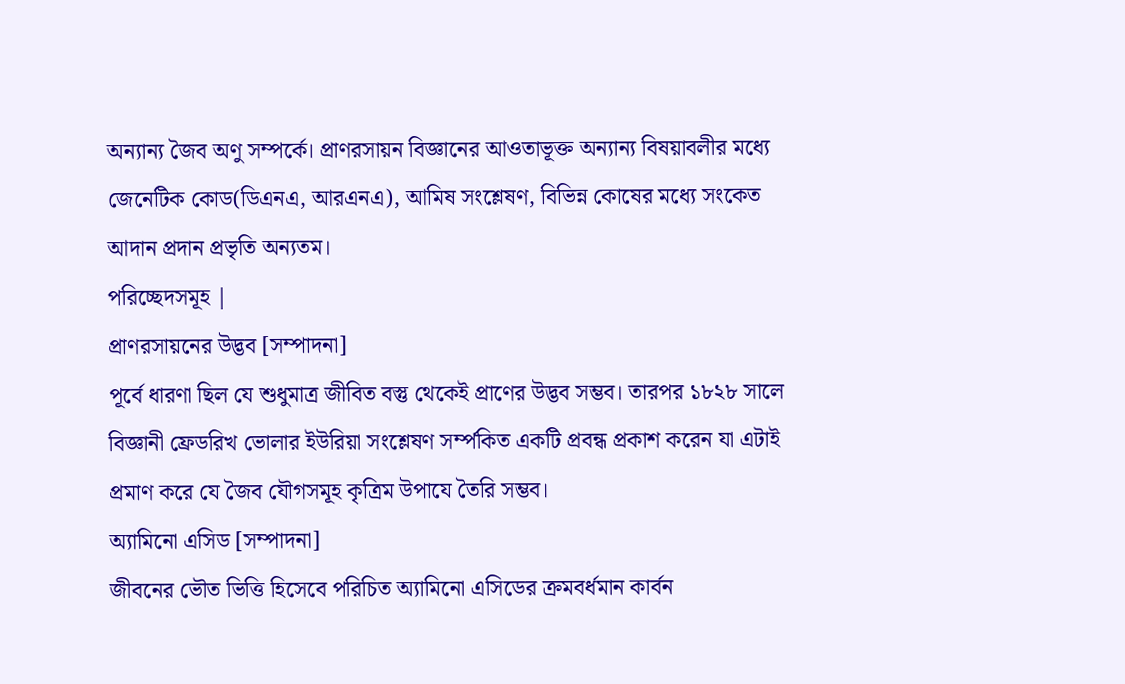অন্যান্য জৈব অণু সম্পর্কে। প্রাণরসায়ন বিজ্ঞানের আওতাভূক্ত অন্যান্য বিষয়াবলীর মধ্যে জেনেটিক কোড(ডিএনএ, আরএনএ), আমিষ সংশ্লেষণ, বিভিন্ন কোষের মধ্যে সংকেত আদান প্রদান প্রভৃতি অন্যতম।
পরিচ্ছেদসমূহ |
প্রাণরসায়নের উদ্ভব [সম্পাদনা]
পূর্বে ধারণা ছিল যে শুধুমাত্র জীবিত বস্তু থেকেই প্রাণের উদ্ভব সম্ভব। তারপর ১৮২৮ সালে বিজ্ঞানী ফ্রেডরিখ ভোলার ইউরিয়া সংশ্লেষণ সর্ম্পকিত একটি প্রবন্ধ প্রকাশ করেন যা এটাই প্রমাণ করে যে জৈব যৌগসমূহ কৃত্রিম উপাযে তৈরি সম্ভব।
অ্যামিনো এসিড [সম্পাদনা]
জীবনের ভৌত ভিত্তি হিসেবে পরিচিত অ্যামিনো এসিডের ক্রমবর্ধমান কার্বন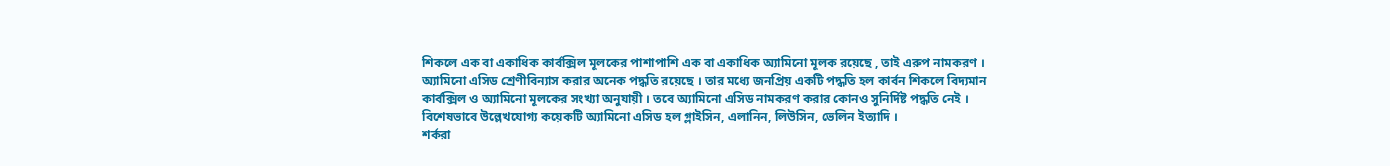শিকলে এক বা একাধিক কার্বক্সিল মূলকের পাশাপাশি এক বা একাধিক অ্যামিনো মূলক রয়েছে , তাই এরুপ নামকরণ । অ্যামিনো এসিড শ্রেণীবিন্যাস করার অনেক পদ্ধতি রয়েছে । তার মধ্যে জনপ্রিয় একটি পদ্ধতি হল কার্বন শিকলে বিদ্যমান কার্বক্সিল ও অ্যামিনো মূলকের সংখ্যা অনুযায়ী । তবে অ্যামিনো এসিড নামকরণ করার কোনও সুনির্দিষ্ট পদ্ধতি নেই । বিশেষভাবে উল্লেখযোগ্য কয়েকটি অ্যামিনো এসিড হল গ্লাইসিন, এলানিন, লিউসিন, ভেলিন ইত্যাদি ।
শর্করা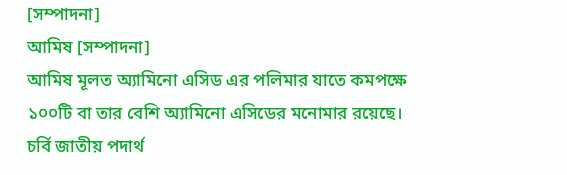[সম্পাদনা]
আমিষ [সম্পাদনা]
আমিষ মূলত অ্যামিনো এসিড এর পলিমার যাতে কমপক্ষে ১০০টি বা তার বেশি অ্যামিনো এসিডের মনোমার রয়েছে।
চর্বি জাতীয় পদার্থ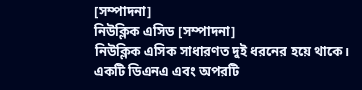[সম্পাদনা]
নিউক্লিক এসিড [সম্পাদনা]
নিউক্লিক এসিক সাধারণত দুই ধরনের হয়ে থাকে। একটি ডিএনএ এবং অপরটি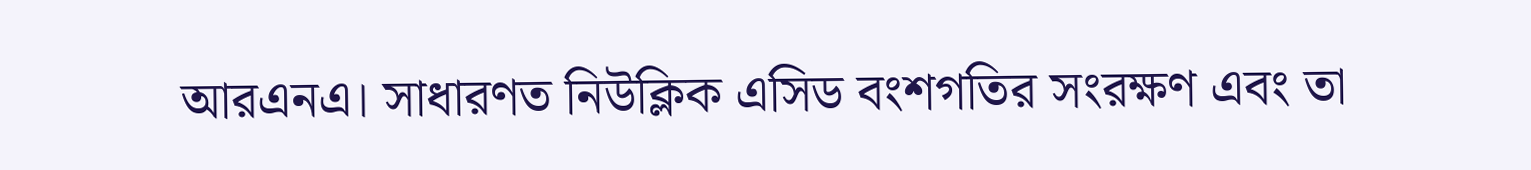আরএনএ। সাধারণত নিউক্লিক এসিড বংশগতির সংরক্ষণ এবং তা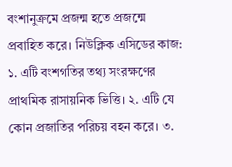বংশানুক্রমে প্রজন্ম হতে প্রজন্মে প্রবাহিত করে। নিউক্লিক এসিডের কাজ: ১. এটি বংশগতির তথ্য সংরক্ষণের প্রাথমিক রাসায়নিক ভিত্তি। ২. এটি যে কোন প্রজাতির পরিচয় বহন করে। ৩.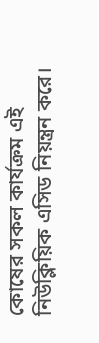কোষের সকল কার্যক্রম এই নিউক্লিয়িক এসিড নিয়ন্ত্রন করে।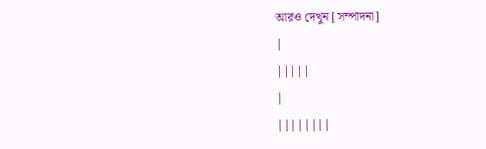আরও দেখুন [সম্পাদনা]
|
|||||
|
||||||||